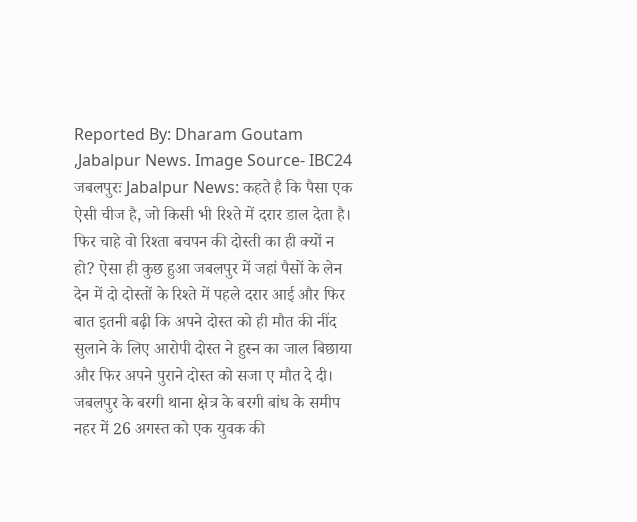Reported By: Dharam Goutam
,Jabalpur News. Image Source- IBC24
जबलपुरः Jabalpur News: कहते है कि पैसा एक ऐसी चीज है, जो किसी भी रिश्ते में दरार डाल देता है। फिर चाहे वो रिश्ता बचपन की दोस्ती का ही क्यों न हो? ऐसा ही कुछ हुआ जबलपुर में जहां पैसों के लेन देन में दो दोस्तों के रिश्ते में पहले दरार आई और फिर बात इतनी बढ़ी कि अपने दोस्त को ही मौत की नींद सुलाने के लिए आरोपी दोस्त ने हुस्न का जाल बिछाया और फिर अपने पुराने दोस्त को सजा ए मौत दे दी।
जबलपुर के बरगी थाना क्षेत्र के बरगी बांध के समीप नहर में 26 अगस्त को एक युवक की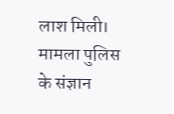लाश मिली। मामला पुलिस के संज्ञान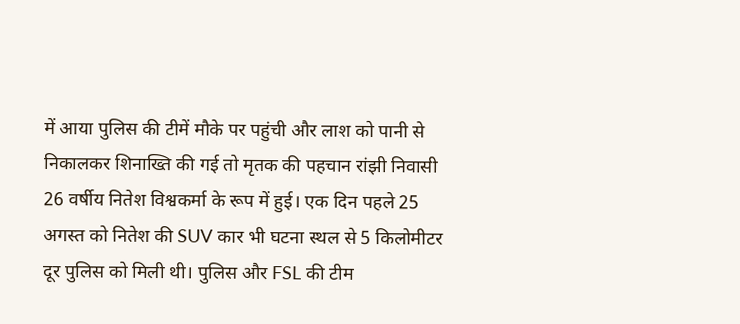में आया पुलिस की टीमें मौके पर पहुंची और लाश को पानी से निकालकर शिनाख्ति की गई तो मृतक की पहचान रांझी निवासी 26 वर्षीय नितेश विश्वकर्मा के रूप में हुई। एक दिन पहले 25 अगस्त को नितेश की SUV कार भी घटना स्थल से 5 किलोमीटर दूर पुलिस को मिली थी। पुलिस और FSL की टीम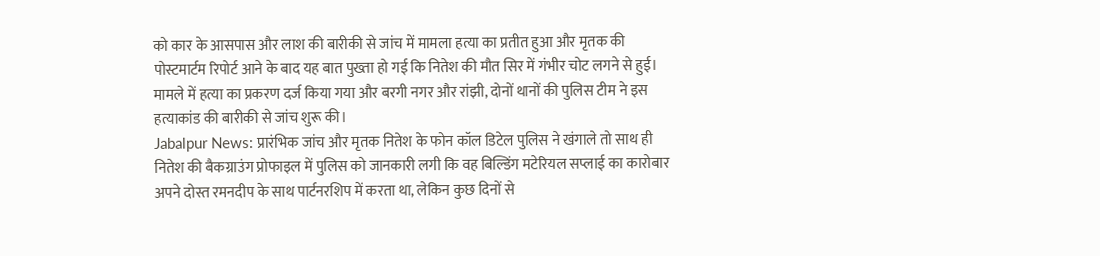को कार के आसपास और लाश की बारीकी से जांच में मामला हत्या का प्रतीत हुआ और मृतक की पोस्टमार्टम रिपोर्ट आने के बाद यह बात पुख्ता हो गई कि नितेश की मौत सिर में गंभीर चोट लगने से हुई। मामले में हत्या का प्रकरण दर्ज किया गया और बरगी नगर और रांझी, दोनों थानों की पुलिस टीम ने इस हत्याकांड की बारीकी से जांच शुरू की।
Jabalpur News: प्रारंभिक जांच और मृतक नितेश के फोन कॉल डिटेल पुलिस ने खंगाले तो साथ ही नितेश की बैकग्राउंग प्रोफाइल में पुलिस को जानकारी लगी कि वह बिल्डिंग मटेरियल सप्लाई का कारोबार अपने दोस्त रमनदीप के साथ पार्टनरशिप में करता था, लेकिन कुछ दिनों से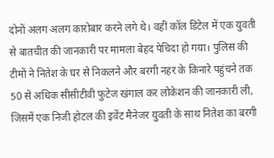दोनों अलग अलग कारोबार करने लगे थे। वहीं कॉल डिटेल में एक युवती से बातचीत की जानकारी पर मामला बेहद पेचिदा हो गया। पुलिस की टीमों ने नितेश के घर से निकलने और बरगी नहर के किनारे पहुंचने तक 50 से अधिक सीसीटीवी फुटेज खंगाल कर लोकेशन की जानकारी ली, जिसमें एक निजी होटल की इवेंट मैनेजर युवती के साथ नितेश का बरगी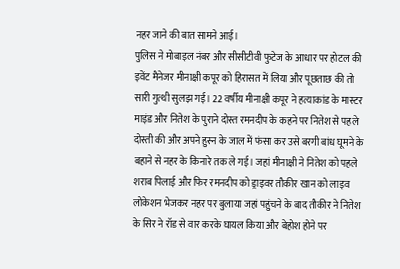नहर जाने की बात सामने आई।
पुलिस ने मोबाइल नंबर और सीसीटीवी फुटेज के आधार पर होटल की इवेंट मैनेजर मीनाक्षी कपूर को हिरासत में लिया और पूछताछ की तो सारी गुत्थी सुलझ गई। 22 वर्षीय मीनाक्षी कपूर ने हत्याकांड के मास्टर माइंड और नितेश के पुराने दोस्त रमनदीप के कहने पर नितेश से पहले दोस्ती की और अपने हुस्न के जाल में फंसा कर उसे बरगी बांध घूमने के बहाने से नहर के किनारे तक ले गई। जहां मीनाक्षी ने नितेश को पहले शराब पिलाई और फिर रमनदीप को ड्राइवर तौकीर खान को लाइव लोकेशन भेजकर नहर पर बुलाया जहां पहुंचने के बाद तौकीर ने नितेश के सिर ने रॉड से वार करके घायल किया और बेहोश होने पर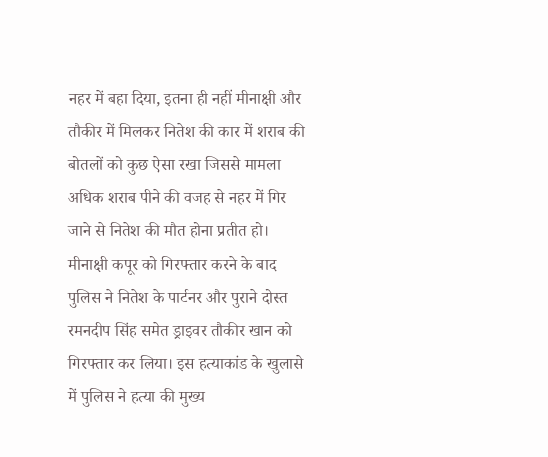नहर में बहा दिया, इतना ही नहीं मीनाक्षी और तौकीर में मिलकर नितेश की कार में शराब की बोतलों को कुछ ऐसा रखा जिससे मामला अधिक शराब पीने की वजह से नहर में गिर जाने से नितेश की मौत होना प्रतीत हो।
मीनाक्षी कपूर को गिरफ्तार करने के बाद पुलिस ने नितेश के पार्टनर और पुराने दोस्त रमनदीप सिंह समेत ड्राइवर तौकीर खान को गिरफ्तार कर लिया। इस हत्याकांड के खुलासे में पुलिस ने हत्या की मुख्य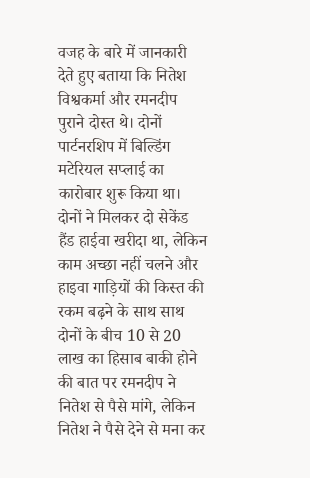वजह के बारे में जानकारी देते हुए बताया कि नितेश विश्वकर्मा और रमनदीप पुराने दोस्त थे। दोनों पार्टनरशिप में बिल्डिंग मटेरियल सप्लाई का कारोबार शुरू किया था। दोनों ने मिलकर दो सेकेंड हैंड हाईवा खरीदा था, लेकिन काम अच्छा नहीं चलने और हाइवा गाड़ियों की किस्त की रकम बढ़ने के साथ साथ दोनों के बीच 10 से 20 लाख का हिसाब बाकी होने की बात पर रमनदीप ने नितेश से पैसे मांगे, लेकिन नितेश ने पैसे देने से मना कर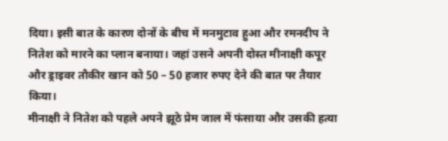दिया। इसी बात के कारण दोनों के बीच में मनमुटाव हुआ और रमनदीप ने नितेश को मारने का प्लान बनाया। जहां उसने अपनी दोस्त मीनाक्षी कपूर और ड्राइवर तौकीर खान को 50 – 50 हजार रुपए देने की बात पर तैयार किया।
मीनाक्षी ने नितेश को पहले अपने झूठे प्रेम जाल में फंसाया और उसकी हत्या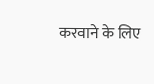करवाने के लिए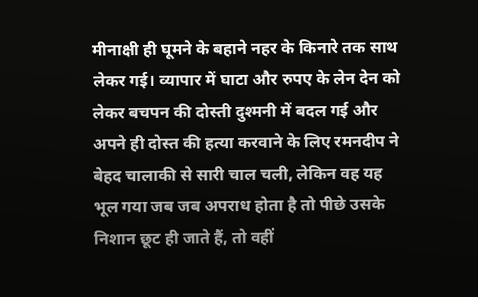मीनाक्षी ही घूमने के बहाने नहर के किनारे तक साथ लेकर गई। व्यापार में घाटा और रुपए के लेन देन को लेकर बचपन की दोस्ती दुश्मनी में बदल गई और अपने ही दोस्त की हत्या करवाने के लिए रमनदीप ने बेहद चालाकी से सारी चाल चली, लेकिन वह यह भूल गया जब जब अपराध होता है तो पीछे उसके निशान छूट ही जाते हैं, तो वहीं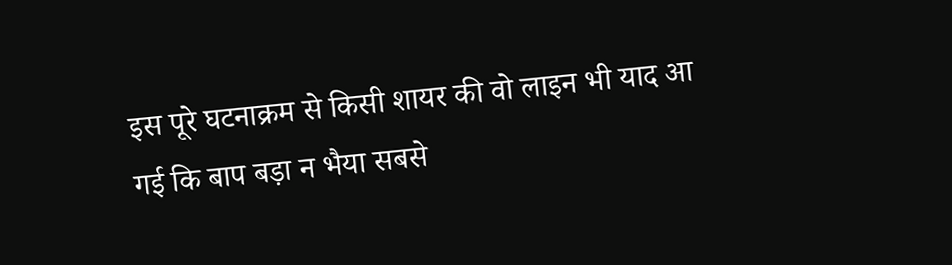इस पूरे घटनाक्रम से किसी शायर की वो लाइन भी याद आ गई कि बाप बड़ा न भैया सबसे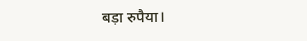बड़ा रुपैया।